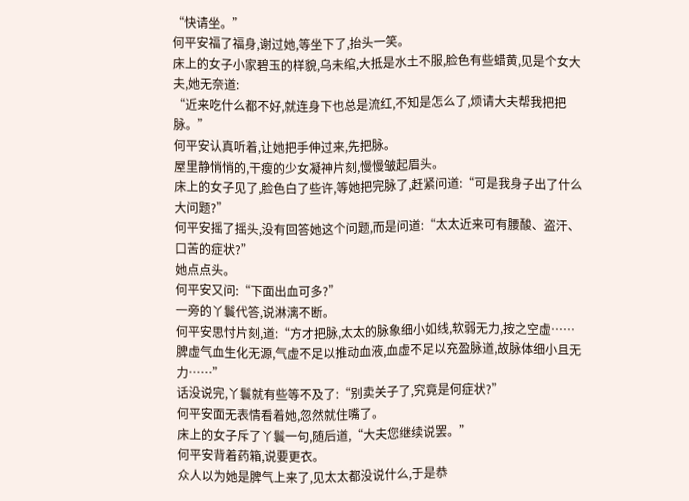“快请坐。”
何平安福了福身,谢过她,等坐下了,抬头一笑。
床上的女子小家碧玉的样貌,乌未绾,大抵是水土不服,脸色有些蜡黄,见是个女大夫,她无奈道:
“近来吃什么都不好,就连身下也总是流红,不知是怎么了,烦请大夫帮我把把脉。”
何平安认真听着,让她把手伸过来,先把脉。
屋里静悄悄的,干瘦的少女凝神片刻,慢慢皱起眉头。
床上的女子见了,脸色白了些许,等她把完脉了,赶紧问道:“可是我身子出了什么大问题?”
何平安摇了摇头,没有回答她这个问题,而是问道:“太太近来可有腰酸、盗汗、口苦的症状?”
她点点头。
何平安又问:“下面出血可多?”
一旁的丫鬟代答,说淋漓不断。
何平安思忖片刻,道:“方才把脉,太太的脉象细小如线,软弱无力,按之空虚……脾虚气血生化无源,气虚不足以推动血液,血虚不足以充盈脉道,故脉体细小且无力……”
话没说完,丫鬟就有些等不及了:“别卖关子了,究竟是何症状?”
何平安面无表情看着她,忽然就住嘴了。
床上的女子斥了丫鬟一句,随后道,“大夫您继续说罢。”
何平安背着药箱,说要更衣。
众人以为她是脾气上来了,见太太都没说什么,于是恭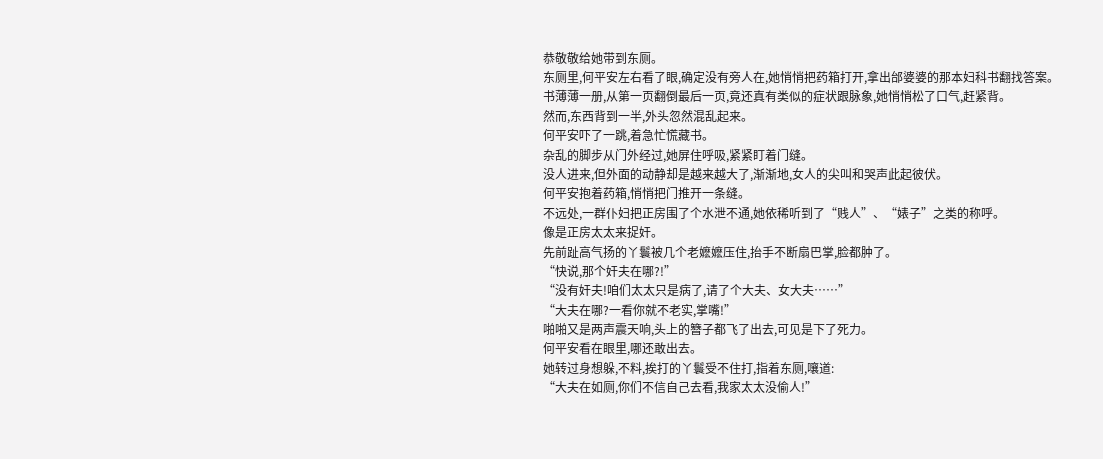恭敬敬给她带到东厕。
东厕里,何平安左右看了眼,确定没有旁人在,她悄悄把药箱打开,拿出邰婆婆的那本妇科书翻找答案。
书薄薄一册,从第一页翻倒最后一页,竟还真有类似的症状跟脉象,她悄悄松了口气,赶紧背。
然而,东西背到一半,外头忽然混乱起来。
何平安吓了一跳,着急忙慌藏书。
杂乱的脚步从门外经过,她屏住呼吸,紧紧盯着门缝。
没人进来,但外面的动静却是越来越大了,渐渐地,女人的尖叫和哭声此起彼伏。
何平安抱着药箱,悄悄把门推开一条缝。
不远处,一群仆妇把正房围了个水泄不通,她依稀听到了“贱人”、“婊子”之类的称呼。
像是正房太太来捉奸。
先前趾高气扬的丫鬟被几个老嬷嬷压住,抬手不断扇巴掌,脸都肿了。
“快说,那个奸夫在哪?!”
“没有奸夫!咱们太太只是病了,请了个大夫、女大夫……”
“大夫在哪?一看你就不老实,掌嘴!”
啪啪又是两声震天响,头上的簪子都飞了出去,可见是下了死力。
何平安看在眼里,哪还敢出去。
她转过身想躲,不料,挨打的丫鬟受不住打,指着东厕,嚷道:
“大夫在如厕,你们不信自己去看,我家太太没偷人!”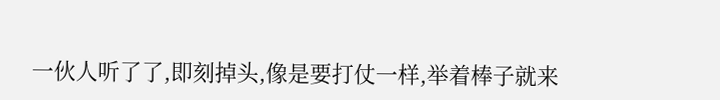一伙人听了了,即刻掉头,像是要打仗一样,举着棒子就来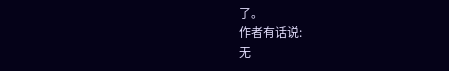了。
作者有话说:
无